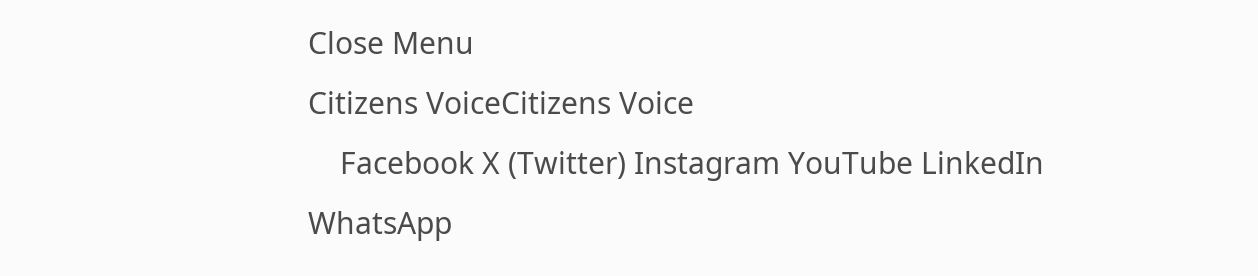Close Menu
Citizens VoiceCitizens Voice
    Facebook X (Twitter) Instagram YouTube LinkedIn WhatsApp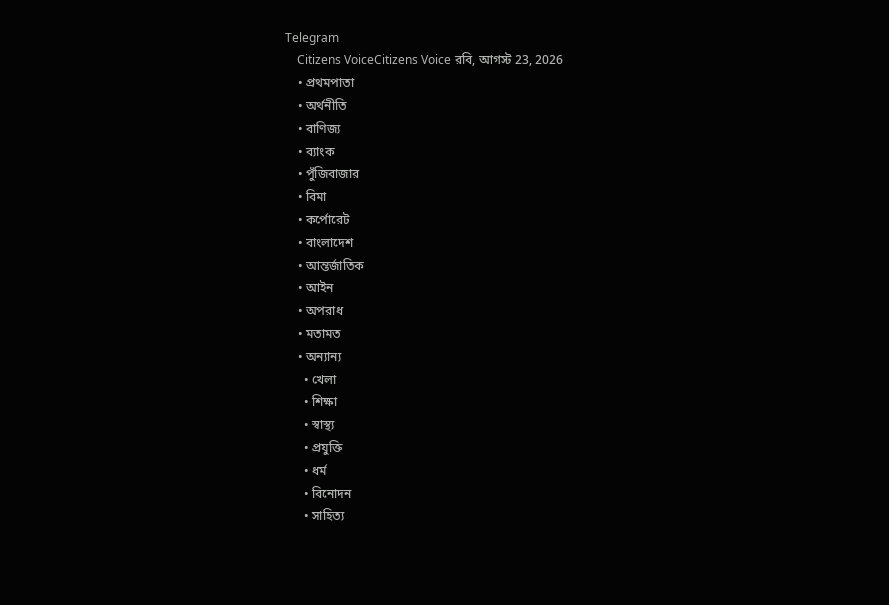Telegram
    Citizens VoiceCitizens Voice রবি, আগস্ট 23, 2026
    • প্রথমপাতা
    • অর্থনীতি
    • বাণিজ্য
    • ব্যাংক
    • পুঁজিবাজার
    • বিমা
    • কর্পোরেট
    • বাংলাদেশ
    • আন্তর্জাতিক
    • আইন
    • অপরাধ
    • মতামত
    • অন্যান্য
      • খেলা
      • শিক্ষা
      • স্বাস্থ্য
      • প্রযুক্তি
      • ধর্ম
      • বিনোদন
      • সাহিত্য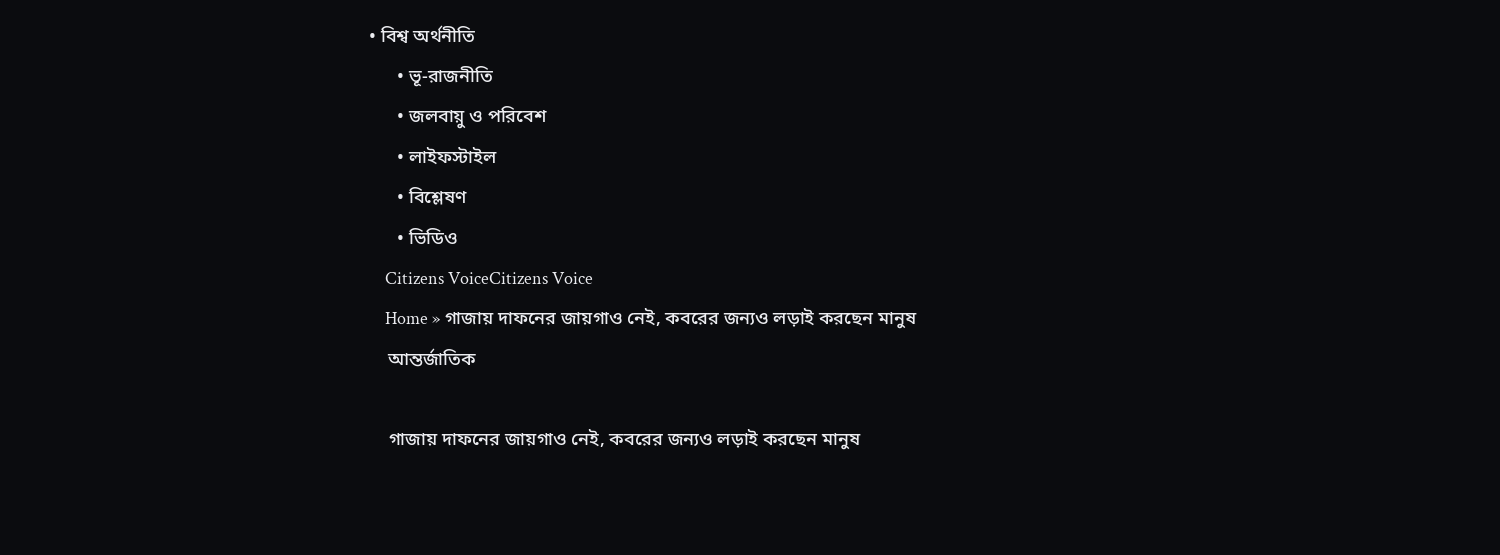• বিশ্ব অর্থনীতি
      • ভূ-রাজনীতি
      • জলবায়ু ও পরিবেশ
      • লাইফস্টাইল
      • বিশ্লেষণ
      • ভিডিও
    Citizens VoiceCitizens Voice
    Home » গাজায় দাফনের জায়গাও নেই, কবরের জন্যও লড়াই করছেন মানুষ
    আন্তর্জাতিক

    গাজায় দাফনের জায়গাও নেই, কবরের জন্যও লড়াই করছেন মানুষ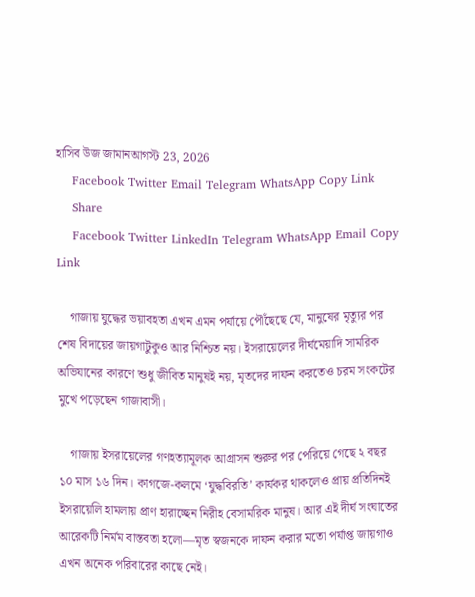হাসিব উজ জামানআগস্ট 23, 2026
    Facebook Twitter Email Telegram WhatsApp Copy Link
    Share
    Facebook Twitter LinkedIn Telegram WhatsApp Email Copy Link

    গাজায় যুদ্ধের ভয়াবহতা এখন এমন পর্যায়ে পৌঁছেছে যে, মানুষের মৃত্যুর পর শেষ বিদায়ের জায়গাটুকুও আর নিশ্চিত নয়। ইসরায়েলের দীর্ঘমেয়াদি সামরিক অভিযানের কারণে শুধু জীবিত মানুষই নয়, মৃতদের দাফন করতেও চরম সংকটের মুখে পড়েছেন গাজাবাসী।

    গাজায় ইসরায়েলের গণহত্যামূলক আগ্রাসন শুরুর পর পেরিয়ে গেছে ২ বছর ১০ মাস ১৬ দিন। কাগজে-কলমে ‘যুদ্ধবিরতি’ কার্যকর থাকলেও প্রায় প্রতিদিনই ইসরায়েলি হামলায় প্রাণ হারাচ্ছেন নিরীহ বেসামরিক মানুষ। আর এই দীর্ঘ সংঘাতের আরেকটি নির্মম বাস্তবতা হলো—মৃত স্বজনকে দাফন করার মতো পর্যাপ্ত জায়গাও এখন অনেক পরিবারের কাছে নেই।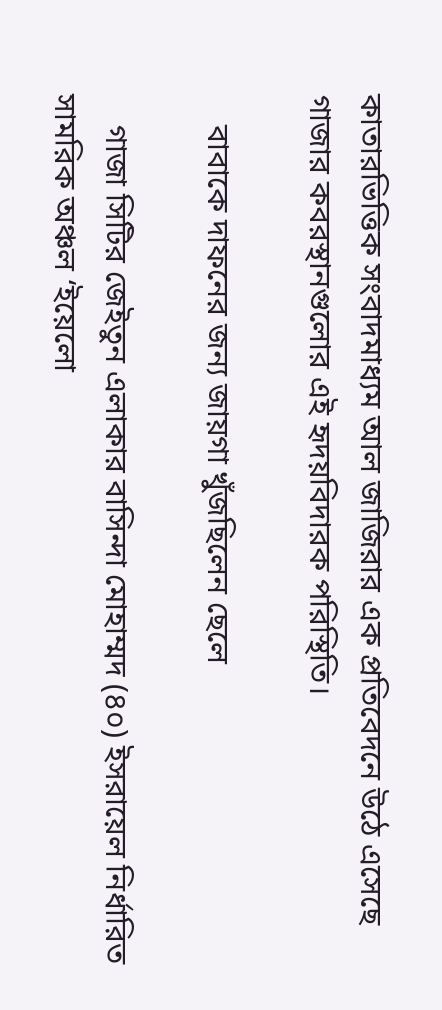কাতারভিত্তিক সংবাদমাধ্যম আল জাজিরার এক প্রতিবেদনে উঠে এসেছে গাজার কবরস্থানগুলোর এই হৃদয়বিদারক পরিস্থিতি।

    বাবাকে দাফনের জন্য জায়গা খুঁজছিলেন ছেলে

    গাজা সিটির জেইতুন এলাকার বাসিন্দা মোহাম্মদ (৪০) ইসরায়েল নির্ধারিত সামরিক অঞ্চল ‘ইয়েলো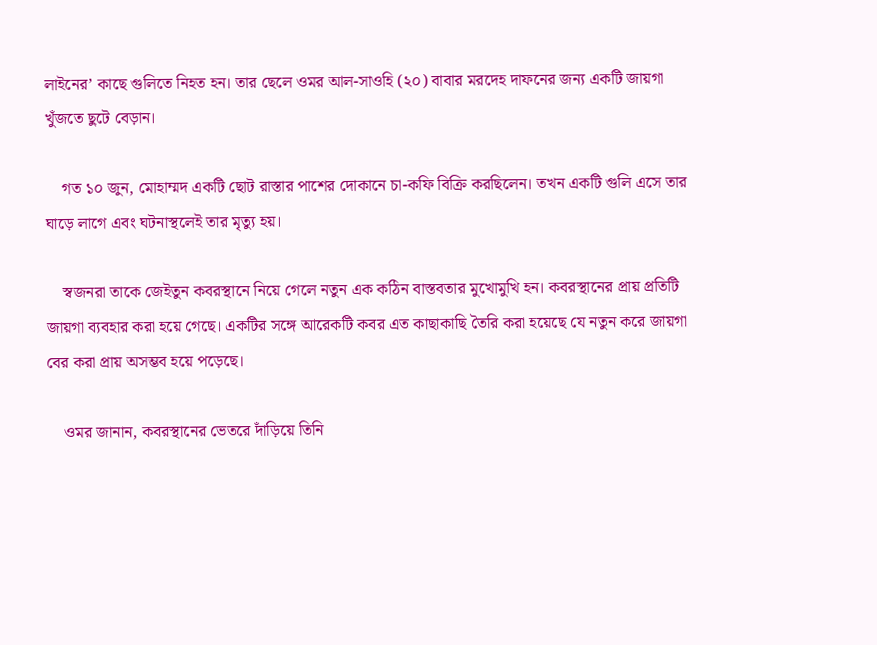লাইনের’ কাছে গুলিতে নিহত হন। তার ছেলে ওমর আল-সাওহি (২০) বাবার মরদেহ দাফনের জন্য একটি জায়গা খুঁজতে ছুটে বেড়ান।

    গত ১০ জুন, মোহাম্মদ একটি ছোট রাস্তার পাশের দোকানে চা-কফি বিক্রি করছিলেন। তখন একটি গুলি এসে তার ঘাড়ে লাগে এবং ঘটনাস্থলেই তার মৃত্যু হয়।

    স্বজনরা তাকে জেইতুন কবরস্থানে নিয়ে গেলে নতুন এক কঠিন বাস্তবতার মুখোমুখি হন। কবরস্থানের প্রায় প্রতিটি জায়গা ব্যবহার করা হয়ে গেছে। একটির সঙ্গে আরেকটি কবর এত কাছাকাছি তৈরি করা হয়েছে যে নতুন করে জায়গা বের করা প্রায় অসম্ভব হয়ে পড়েছে।

    ওমর জানান, কবরস্থানের ভেতরে দাঁড়িয়ে তিনি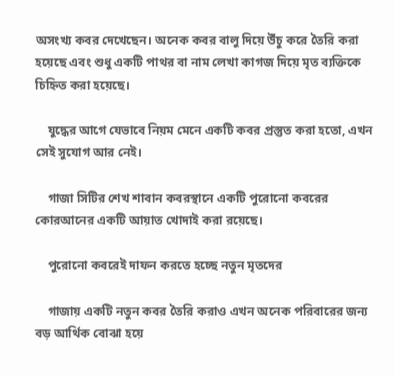অসংখ্য কবর দেখেছেন। অনেক কবর বালু দিয়ে উঁচু করে তৈরি করা হয়েছে এবং শুধু একটি পাথর বা নাম লেখা কাগজ দিয়ে মৃত ব্যক্তিকে চিহ্নিত করা হয়েছে।

    যুদ্ধের আগে যেভাবে নিয়ম মেনে একটি কবর প্রস্তুত করা হতো, এখন সেই সুযোগ আর নেই।

    গাজা সিটির শেখ শাবান কবরস্থানে একটি পুরোনো কবরের কোরআনের একটি আয়াত খোদাই করা রয়েছে।

    পুরোনো কবরেই দাফন করতে হচ্ছে নতুন মৃতদের

    গাজায় একটি নতুন কবর তৈরি করাও এখন অনেক পরিবারের জন্য বড় আর্থিক বোঝা হয়ে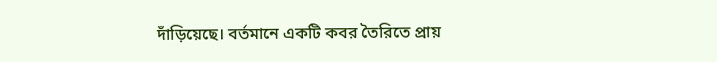দাঁড়িয়েছে। বর্তমানে একটি কবর তৈরিতে প্রায়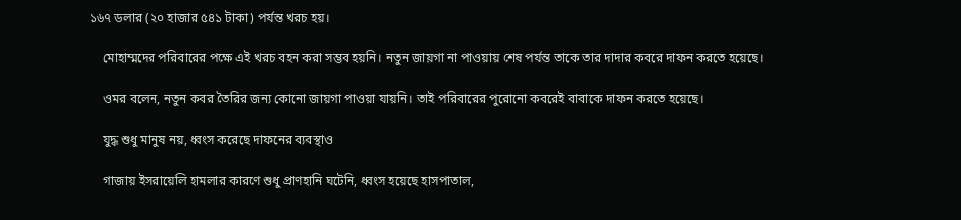১৬৭ ডলার (২০ হাজার ৫৪১ টাকা) পর্যন্ত খরচ হয়।

    মোহাম্মদের পরিবারের পক্ষে এই খরচ বহন করা সম্ভব হয়নি। নতুন জায়গা না পাওয়ায় শেষ পর্যন্ত তাকে তার দাদার কবরে দাফন করতে হয়েছে।

    ওমর বলেন, নতুন কবর তৈরির জন্য কোনো জায়গা পাওয়া যায়নি। তাই পরিবারের পুরোনো কবরেই বাবাকে দাফন করতে হয়েছে।

    যুদ্ধ শুধু মানুষ নয়, ধ্বংস করেছে দাফনের ব্যবস্থাও

    গাজায় ইসরায়েলি হামলার কারণে শুধু প্রাণহানি ঘটেনি, ধ্বংস হয়েছে হাসপাতাল,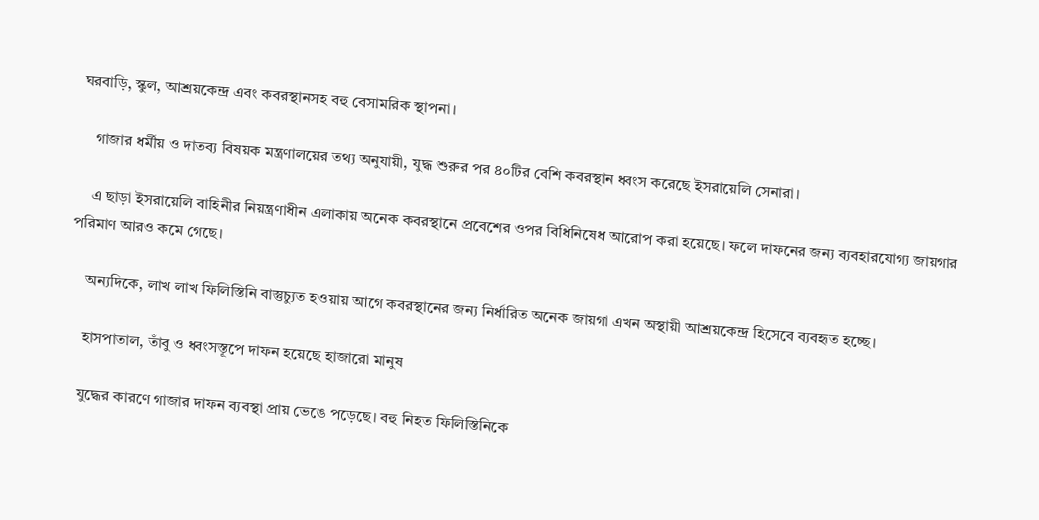ঘরবাড়ি, স্কুল, আশ্রয়কেন্দ্র এবং কবরস্থানসহ বহু বেসামরিক স্থাপনা।

    গাজার ধর্মীয় ও দাতব্য বিষয়ক মন্ত্রণালয়ের তথ্য অনুযায়ী, যুদ্ধ শুরুর পর ৪০টির বেশি কবরস্থান ধ্বংস করেছে ইসরায়েলি সেনারা।

    এ ছাড়া ইসরায়েলি বাহিনীর নিয়ন্ত্রণাধীন এলাকায় অনেক কবরস্থানে প্রবেশের ওপর বিধিনিষেধ আরোপ করা হয়েছে। ফলে দাফনের জন্য ব্যবহারযোগ্য জায়গার পরিমাণ আরও কমে গেছে।

    অন্যদিকে, লাখ লাখ ফিলিস্তিনি বাস্তুচ্যুত হওয়ায় আগে কবরস্থানের জন্য নির্ধারিত অনেক জায়গা এখন অস্থায়ী আশ্রয়কেন্দ্র হিসেবে ব্যবহৃত হচ্ছে।

    হাসপাতাল, তাঁবু ও ধ্বংসস্তূপে দাফন হয়েছে হাজারো মানুষ

    যুদ্ধের কারণে গাজার দাফন ব্যবস্থা প্রায় ভেঙে পড়েছে। বহু নিহত ফিলিস্তিনিকে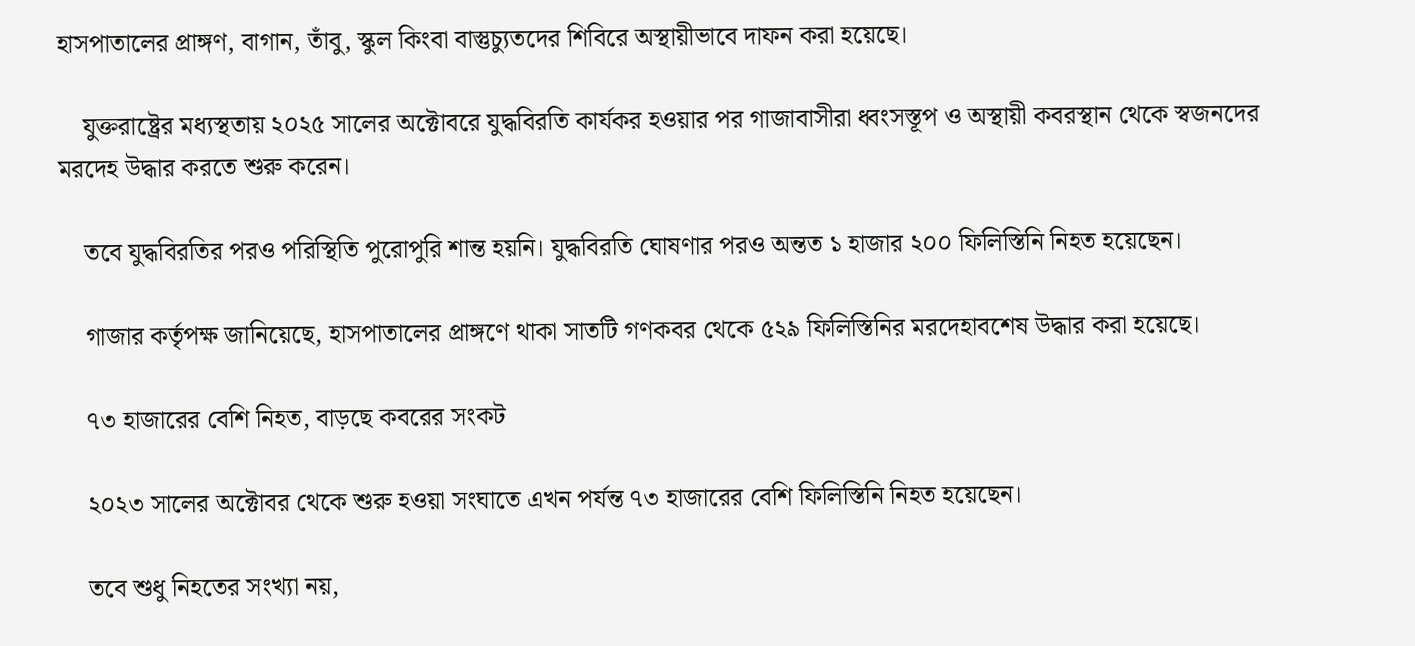হাসপাতালের প্রাঙ্গণ, বাগান, তাঁবু, স্কুল কিংবা বাস্তুচ্যুতদের শিবিরে অস্থায়ীভাবে দাফন করা হয়েছে।

    যুক্তরাষ্ট্রের মধ্যস্থতায় ২০২৫ সালের অক্টোবরে যুদ্ধবিরতি কার্যকর হওয়ার পর গাজাবাসীরা ধ্বংসস্তূপ ও অস্থায়ী কবরস্থান থেকে স্বজনদের মরদেহ উদ্ধার করতে শুরু করেন।

    তবে যুদ্ধবিরতির পরও পরিস্থিতি পুরোপুরি শান্ত হয়নি। যুদ্ধবিরতি ঘোষণার পরও অন্তত ১ হাজার ২০০ ফিলিস্তিনি নিহত হয়েছেন।

    গাজার কর্তৃপক্ষ জানিয়েছে, হাসপাতালের প্রাঙ্গণে থাকা সাতটি গণকবর থেকে ৫২৯ ফিলিস্তিনির মরদেহাবশেষ উদ্ধার করা হয়েছে।

    ৭৩ হাজারের বেশি নিহত, বাড়ছে কবরের সংকট

    ২০২৩ সালের অক্টোবর থেকে শুরু হওয়া সংঘাতে এখন পর্যন্ত ৭৩ হাজারের বেশি ফিলিস্তিনি নিহত হয়েছেন।

    তবে শুধু নিহতের সংখ্যা নয়,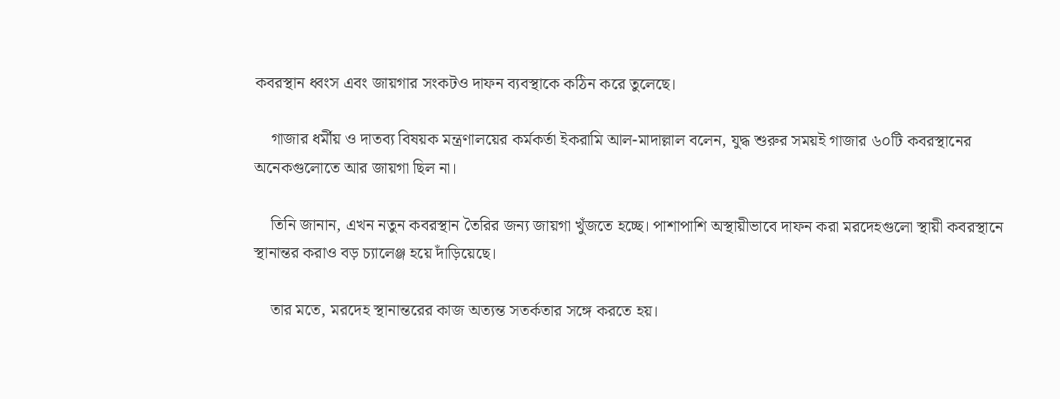কবরস্থান ধ্বংস এবং জায়গার সংকটও দাফন ব্যবস্থাকে কঠিন করে তুলেছে।

    গাজার ধর্মীয় ও দাতব্য বিষয়ক মন্ত্রণালয়ের কর্মকর্তা ইকরামি আল-মাদাল্লাল বলেন, যুদ্ধ শুরুর সময়ই গাজার ৬০টি কবরস্থানের অনেকগুলোতে আর জায়গা ছিল না।

    তিনি জানান, এখন নতুন কবরস্থান তৈরির জন্য জায়গা খুঁজতে হচ্ছে। পাশাপাশি অস্থায়ীভাবে দাফন করা মরদেহগুলো স্থায়ী কবরস্থানে স্থানান্তর করাও বড় চ্যালেঞ্জ হয়ে দাঁড়িয়েছে।

    তার মতে, মরদেহ স্থানান্তরের কাজ অত্যন্ত সতর্কতার সঙ্গে করতে হয়।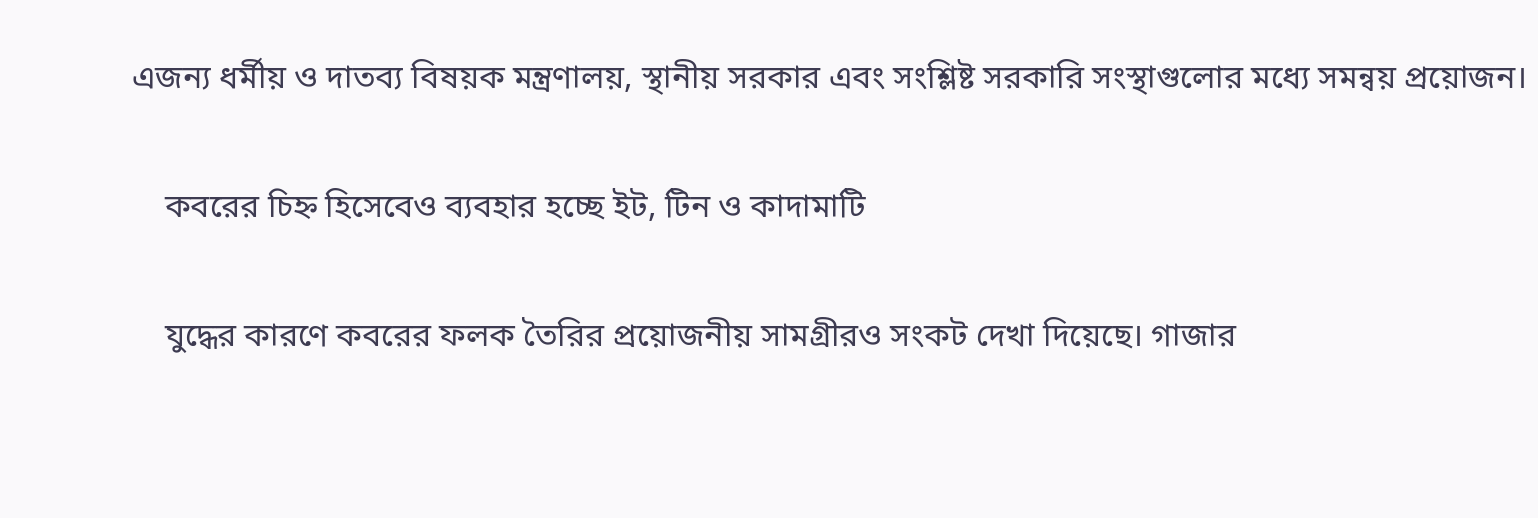এজন্য ধর্মীয় ও দাতব্য বিষয়ক মন্ত্রণালয়, স্থানীয় সরকার এবং সংশ্লিষ্ট সরকারি সংস্থাগুলোর মধ্যে সমন্বয় প্রয়োজন।

    কবরের চিহ্ন হিসেবেও ব্যবহার হচ্ছে ইট, টিন ও কাদামাটি

    যুদ্ধের কারণে কবরের ফলক তৈরির প্রয়োজনীয় সামগ্রীরও সংকট দেখা দিয়েছে। গাজার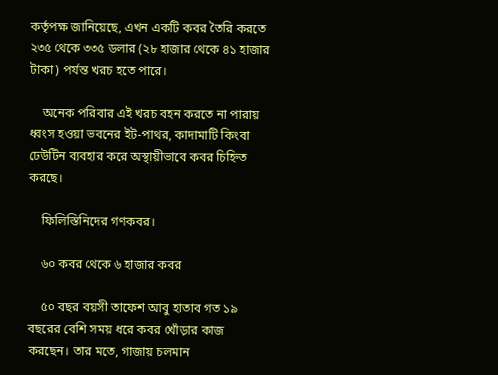কর্তৃপক্ষ জানিয়েছে, এখন একটি কবর তৈরি করতে ২৩৫ থেকে ৩৩৫ ডলার (২৮ হাজার থেকে ৪১ হাজার টাকা) পর্যন্ত খরচ হতে পারে।

    অনেক পরিবার এই খরচ বহন করতে না পারায় ধ্বংস হওয়া ভবনের ইট-পাথর, কাদামাটি কিংবা ঢেউটিন ব্যবহার করে অস্থায়ীভাবে কবর চিহ্নিত করছে।

    ফিলিস্তিনিদের গণকবর।

    ৬০ কবর থেকে ৬ হাজার কবর

    ৫০ বছর বয়সী তাফেশ আবু হাতাব গত ১৯ বছরের বেশি সময় ধরে কবর খোঁড়ার কাজ করছেন। তার মতে, গাজায় চলমান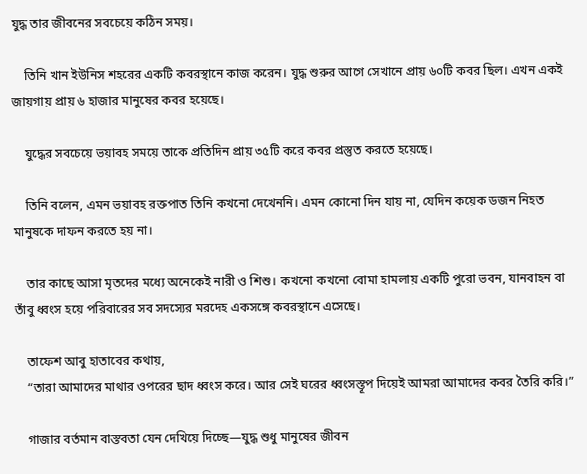যুদ্ধ তার জীবনের সবচেয়ে কঠিন সময়।

    তিনি খান ইউনিস শহরের একটি কবরস্থানে কাজ করেন। যুদ্ধ শুরুর আগে সেখানে প্রায় ৬০টি কবর ছিল। এখন একই জায়গায় প্রায় ৬ হাজার মানুষের কবর হয়েছে।

    যুদ্ধের সবচেয়ে ভয়াবহ সময়ে তাকে প্রতিদিন প্রায় ৩৫টি করে কবর প্রস্তুত করতে হয়েছে।

    তিনি বলেন, এমন ভয়াবহ রক্তপাত তিনি কখনো দেখেননি। এমন কোনো দিন যায় না, যেদিন কয়েক ডজন নিহত মানুষকে দাফন করতে হয় না।

    তার কাছে আসা মৃতদের মধ্যে অনেকেই নারী ও শিশু। কখনো কখনো বোমা হামলায় একটি পুরো ভবন, যানবাহন বা তাঁবু ধ্বংস হয়ে পরিবারের সব সদস্যের মরদেহ একসঙ্গে কবরস্থানে এসেছে।

    তাফেশ আবু হাতাবের কথায়,
    “তারা আমাদের মাথার ওপরের ছাদ ধ্বংস করে। আর সেই ঘরের ধ্বংসস্তূপ দিয়েই আমরা আমাদের কবর তৈরি করি।”

    গাজার বর্তমান বাস্তবতা যেন দেখিয়ে দিচ্ছে—যুদ্ধ শুধু মানুষের জীবন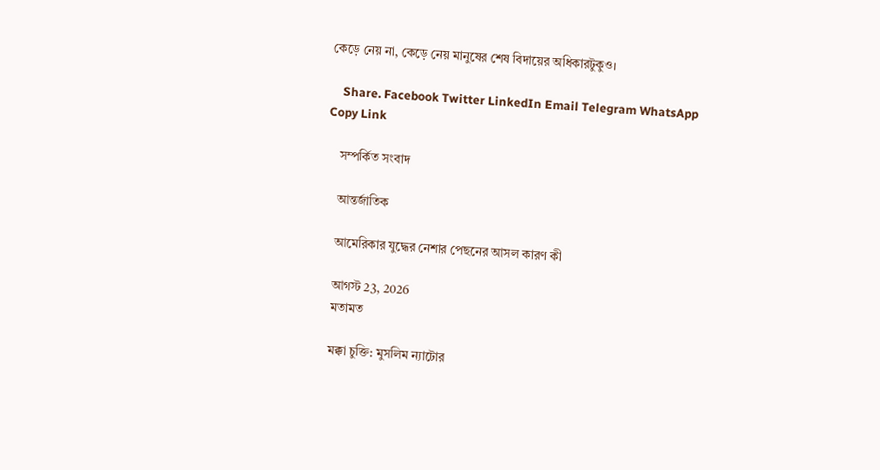কেড়ে নেয় না, কেড়ে নেয় মানুষের শেষ বিদায়ের অধিকারটুকুও।

    Share. Facebook Twitter LinkedIn Email Telegram WhatsApp Copy Link

    সম্পর্কিত সংবাদ

    আন্তর্জাতিক

    আমেরিকার যুদ্ধের নেশার পেছনের আসল কারণ কী

    আগস্ট 23, 2026
    মতামত

    মক্কা চুক্তি: মুসলিম ন্যাটোর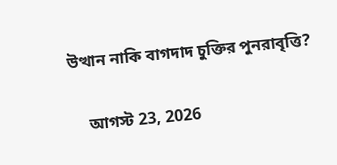উত্থান নাকি বাগদাদ চুক্তির পুনরাবৃত্তি?

    আগস্ট 23, 2026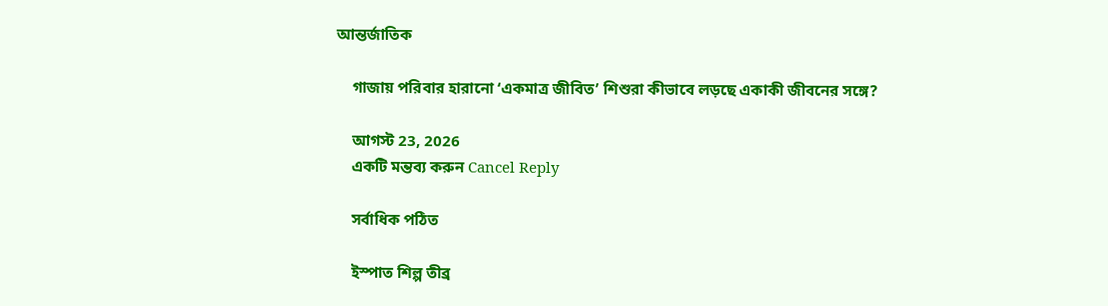আন্তর্জাতিক

    গাজায় পরিবার হারানো ‘একমাত্র জীবিত’ শিশুরা কীভাবে লড়ছে একাকী জীবনের সঙ্গে?

    আগস্ট 23, 2026
    একটি মন্তব্য করুন Cancel Reply

    সর্বাধিক পঠিত

    ইস্পাত শিল্প তীব্র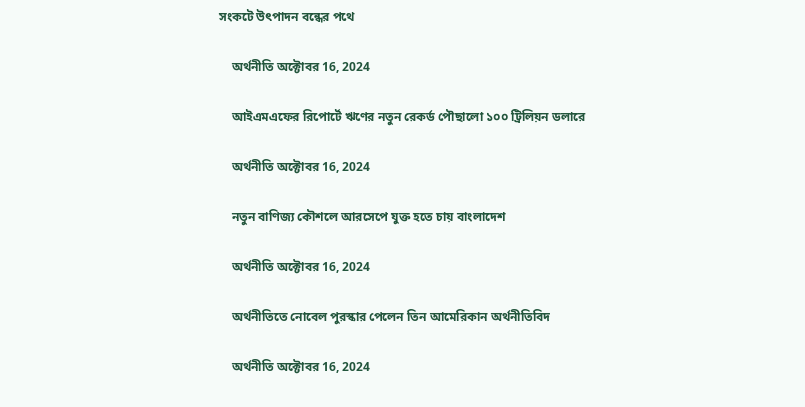সংকটে উৎপাদন বন্ধের পথে

    অর্থনীতি অক্টোবর 16, 2024

    আইএমএফের রিপোর্টে ঋণের নতুন রেকর্ড পৌছালো ১০০ ট্রিলিয়ন ডলারে

    অর্থনীতি অক্টোবর 16, 2024

    নতুন বাণিজ্য কৌশলে আরসেপে যুক্ত হতে চায় বাংলাদেশ

    অর্থনীতি অক্টোবর 16, 2024

    অর্থনীতিতে নোবেল পুরস্কার পেলেন তিন আমেরিকান অর্থনীতিবিদ

    অর্থনীতি অক্টোবর 16, 2024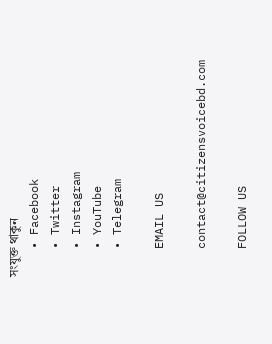সংযুক্ত থাকুন
    • Facebook
    • Twitter
    • Instagram
    • YouTube
    • Telegram

    EMAIL US

    contact@citizensvoicebd.com

    FOLLOW US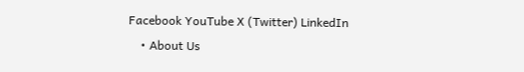Facebook YouTube X (Twitter) LinkedIn
    • About Us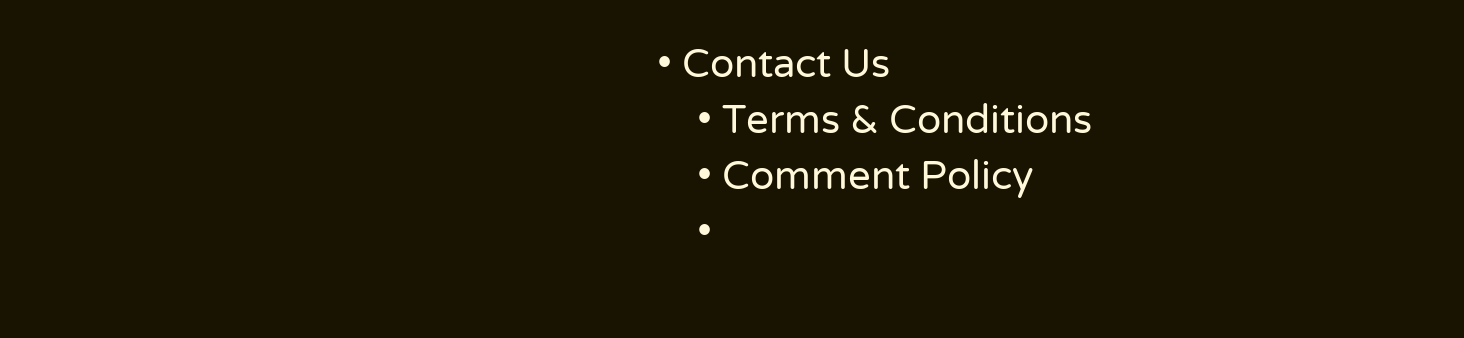• Contact Us
    • Terms & Conditions
    • Comment Policy
    •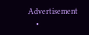Advertisement
    •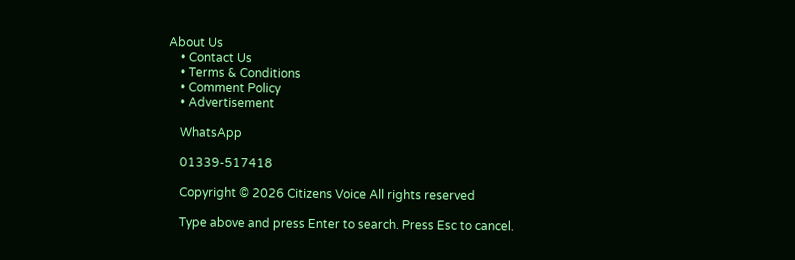About Us
    • Contact Us
    • Terms & Conditions
    • Comment Policy
    • Advertisement

    WhatsApp

    01339-517418

    Copyright © 2026 Citizens Voice All rights reserved

    Type above and press Enter to search. Press Esc to cancel.